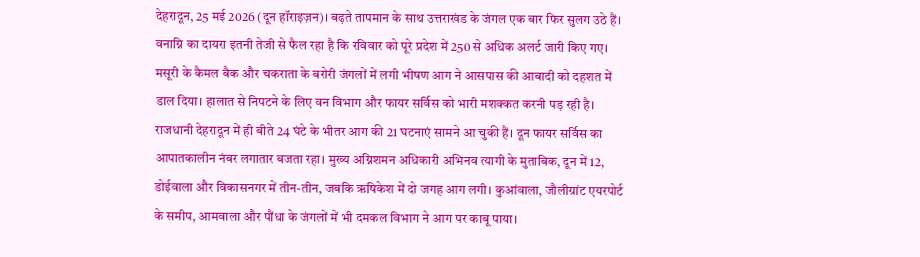देहरादून, 25 मई 2026 (दून हॉराइज़न)। बढ़ते तापमान के साथ उत्तराखंड के जंगल एक बार फिर सुलग उठे हैं। वनाग्नि का दायरा इतनी तेजी से फैल रहा है कि रविवार को पूरे प्रदेश में 250 से अधिक अलर्ट जारी किए गए। मसूरी के कैमल बैक और चकराता के बरोरी जंगलों में लगी भीषण आग ने आसपास की आबादी को दहशत में डाल दिया। हालात से निपटने के लिए वन विभाग और फायर सर्विस को भारी मशक्कत करनी पड़ रही है।
राजधानी देहरादून में ही बीते 24 घंटे के भीतर आग की 21 घटनाएं सामने आ चुकी हैं। दून फायर सर्विस का आपातकालीन नंबर लगातार बजता रहा। मुख्य अग्निशमन अधिकारी अभिनव त्यागी के मुताबिक, दून में 12, डोईवाला और विकासनगर में तीन-तीन, जबकि ऋषिकेश में दो जगह आग लगी। कुआंवाला, जौलीग्रांट एयरपोर्ट के समीप, आमवाला और पौंधा के जंगलों में भी दमकल विभाग ने आग पर काबू पाया।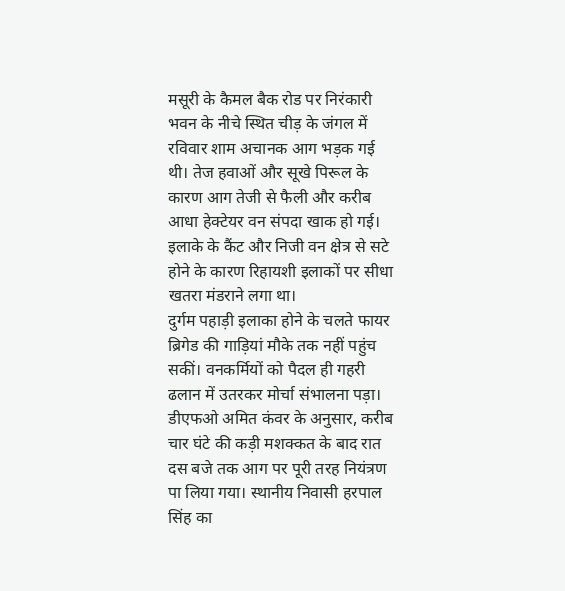मसूरी के कैमल बैक रोड पर निरंकारी भवन के नीचे स्थित चीड़ के जंगल में रविवार शाम अचानक आग भड़क गई थी। तेज हवाओं और सूखे पिरूल के कारण आग तेजी से फैली और करीब आधा हेक्टेयर वन संपदा खाक हो गई। इलाके के कैंट और निजी वन क्षेत्र से सटे होने के कारण रिहायशी इलाकों पर सीधा खतरा मंडराने लगा था।
दुर्गम पहाड़ी इलाका होने के चलते फायर ब्रिगेड की गाड़ियां मौके तक नहीं पहुंच सकीं। वनकर्मियों को पैदल ही गहरी ढलान में उतरकर मोर्चा संभालना पड़ा। डीएफओ अमित कंवर के अनुसार, करीब चार घंटे की कड़ी मशक्कत के बाद रात दस बजे तक आग पर पूरी तरह नियंत्रण पा लिया गया। स्थानीय निवासी हरपाल सिंह का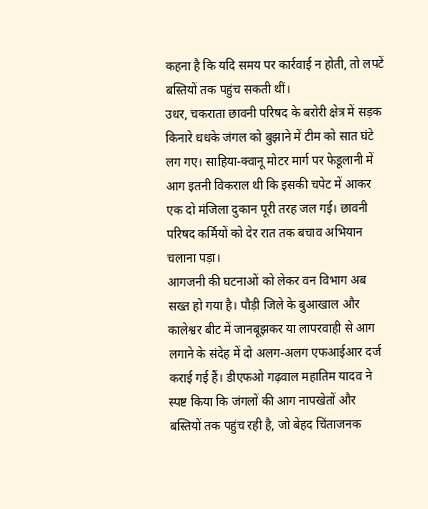कहना है कि यदि समय पर कार्रवाई न होती, तो लपटें बस्तियों तक पहुंच सकती थीं।
उधर, चकराता छावनी परिषद के बरोरी क्षेत्र में सड़क किनारे धधके जंगल को बुझाने में टीम को सात घंटे लग गए। साहिया-क्वानू मोटर मार्ग पर फेडूलानी में आग इतनी विकराल थी कि इसकी चपेट में आकर एक दो मंजिला दुकान पूरी तरह जल गई। छावनी परिषद कर्मियों को देर रात तक बचाव अभियान चलाना पड़ा।
आगजनी की घटनाओं को लेकर वन विभाग अब सख्त हो गया है। पौड़ी जिले के बुआखाल और कालेश्वर बीट में जानबूझकर या लापरवाही से आग लगाने के संदेह में दो अलग-अलग एफआईआर दर्ज कराई गई हैं। डीएफओ गढ़वाल महातिम यादव ने स्पष्ट किया कि जंगलों की आग नापखेतों और बस्तियों तक पहुंच रही है, जो बेहद चिंताजनक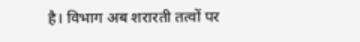है। विभाग अब शरारती तत्वों पर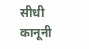सीधी कानूनी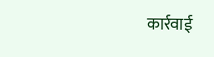कार्रवाई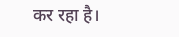कर रहा है।